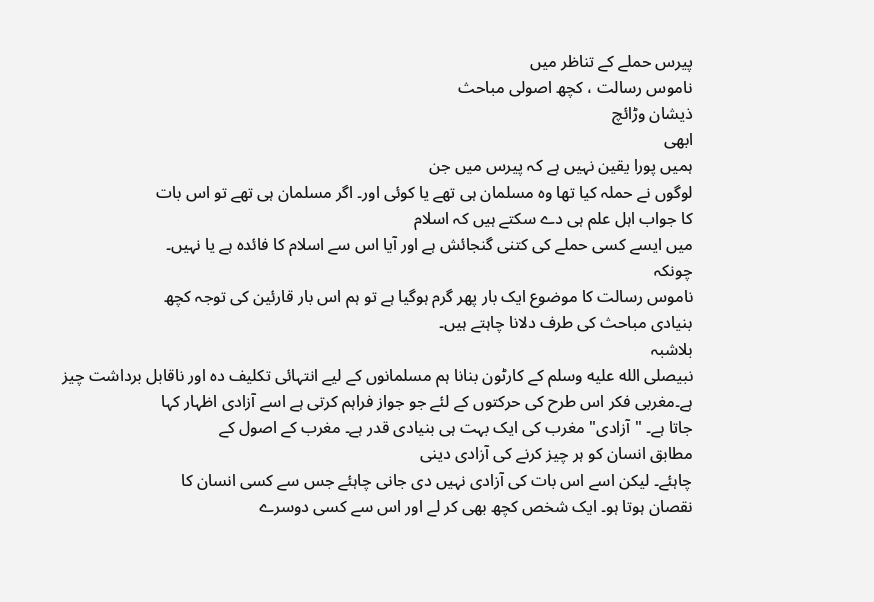پیرس حملے کے تناظر میں
ناموس رسالت ، کچھ اصولی مباحث
ذیشان وڑائچ
ابھی
ہمیں پورا یقین نہیں ہے کہ پیرس میں جن
لوگوں نے حملہ کیا تھا وہ مسلمان ہی تھے یا کوئی اور۔ اگر مسلمان ہی تھے تو اس بات
کا جواب اہل علم ہی دے سکتے ہیں کہ اسلام
میں ایسے کسی حملے کی کتنی گنجائش ہے اور آیا اس سے اسلام کا فائدہ ہے یا نہیں۔
چونکہ
ناموس رسالت کا موضوع ایک بار پھر گرم ہوگیا ہے تو ہم اس بار قارئین کی توجہ کچھ
بنیادی مباحث کی طرف دلانا چاہتے ہیں۔
بلاشبہ
نبیصلى الله عليه وسلم کے کارٹون بنانا ہم مسلمانوں کے لیے انتہائی تکلیف دہ اور ناقابل برداشت چیز
ہے۔مغربی فکر اس طرح کی حرکتوں کے لئے جو جواز فراہم کرتی ہے اسے آزادی اظہار کہا
جاتا ہے۔ "آزادی" مغرب کی ایک بہت ہی بنیادی قدر ہے۔ مغرب کے اصول کے
مطابق انسان کو ہر چیز کرنے کی آزادی دینی
چاہئے۔ لیکن اسے اس بات کی آزادی نہیں دی جانی چاہئے جس سے کسی انسان کا
نقصان ہوتا ہو۔ ایک شخص کچھ بھی کر لے اور اس سے کسی دوسرے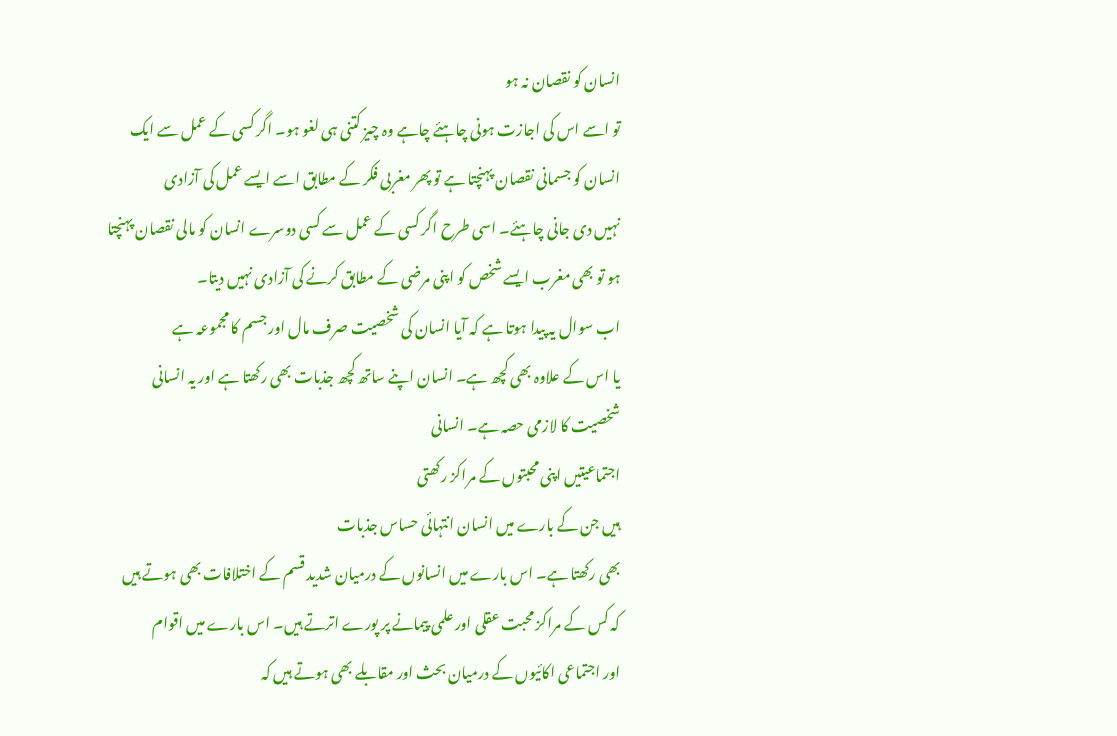انسان کو نقصان نہ ہو
تو اسے اس کی اجازت ہونی چاہئے چاہے وہ چیز کتنی ہی لغو ہو۔ اگر کسی کے عمل سے ایک
انسان کو جسمانی نقصان پہنچتا ہے تو پھر مغربی فکر کے مطابق اسے ایسے عمل کی آزادی
نہیں دی جانی چاہئے۔ اسی طرح اگر کسی کے عمل سے کسی دوسرے انسان کو مالی نقصان پہنچتا
ہو تو بھی مغرب ایسے شخص کو اپنی مرضی کے مطابق کرنے کی آزادی نہیں دیتا۔
اب سوال یہ پیدا ہوتا ہے کہ آیا انسان کی شخصیت صرف مال اور جسم کا مجموعہ ہے
یا اس کے علاوہ بھی کچھ ہے۔ انسان اپنے ساتھ کچھ جذبات بھی رکھتا ہے اور یہ انسانی
شخصیت کا لازمی حصہ ہے۔ انسانی
اجتماعیتیں اپنی محبتوں کے مراکز رکھتی
ہیں جن کے بارے میں انسان انتہائی حساس جذبات
بھی رکھتا ہے۔ اس بارے میں انسانوں کے درمیان شدید قسم کے اختلافات بھی ہوتے ہیں
کہ کس کے مراکز محبت عقلی اور علمی پیمانے پر پورے اترتے ہیں۔ اس بارے میں اقوام
اور اجتماعی اکائیوں کے درمیان بحث اور مقابلے بھی ہوتے ہیں کہ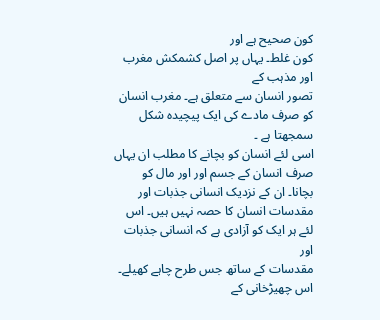کون صحیح ہے اور
کون غلط۔ یہاں پر اصل کشمکش مغرب اور مذہب کے
تصور انسان سے متعلق ہے۔ مغرب انسان کو صرف مادے کی ایک پیچیدہ شکل سمجھتا ہے ۔
اسی لئے انسان کو بچانے کا مطلب ان یہاں صرف انسان کے جسم اور اور مال کو
بچانا۔ ان کے نزدیک انسانی جذبات اور مقدسات انسان کا حصہ نہیں ہیں۔ اس لئے ہر ایک کو آزادی ہے کہ انسانی جذبات اور
مقدسات کے ساتھ جس طرح چاہے کھیلے۔ اس چھیڑخانی کے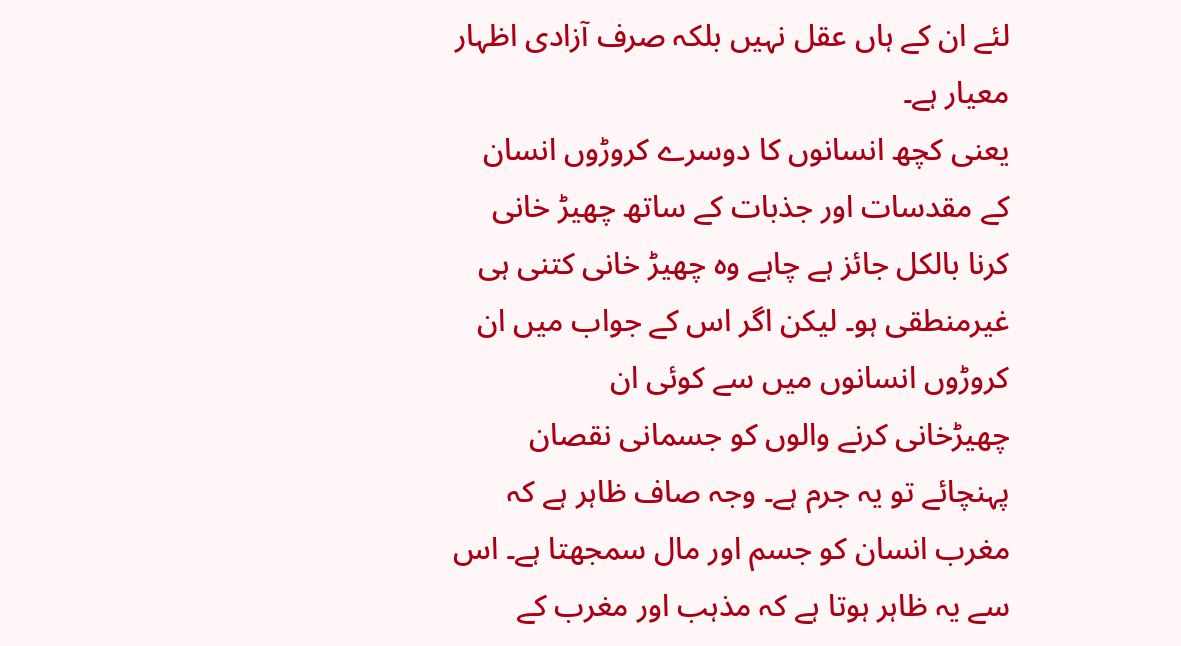لئے ان کے ہاں عقل نہیں بلکہ صرف آزادی اظہار معیار ہے۔
یعنی کچھ انسانوں کا دوسرے کروڑوں انسان کے مقدسات اور جذبات کے ساتھ چھیڑ خانی
کرنا بالکل جائز ہے چاہے وہ چھیڑ خانی کتنی ہی
غیرمنطقی ہو۔ لیکن اگر اس کے جواب میں ان کروڑوں انسانوں میں سے کوئی ان
چھیڑخانی کرنے والوں کو جسمانی نقصان پہنچائے تو یہ جرم ہے۔ وجہ صاف ظاہر ہے کہ
مغرب انسان کو جسم اور مال سمجھتا ہے۔ اس سے یہ ظاہر ہوتا ہے کہ مذہب اور مغرب کے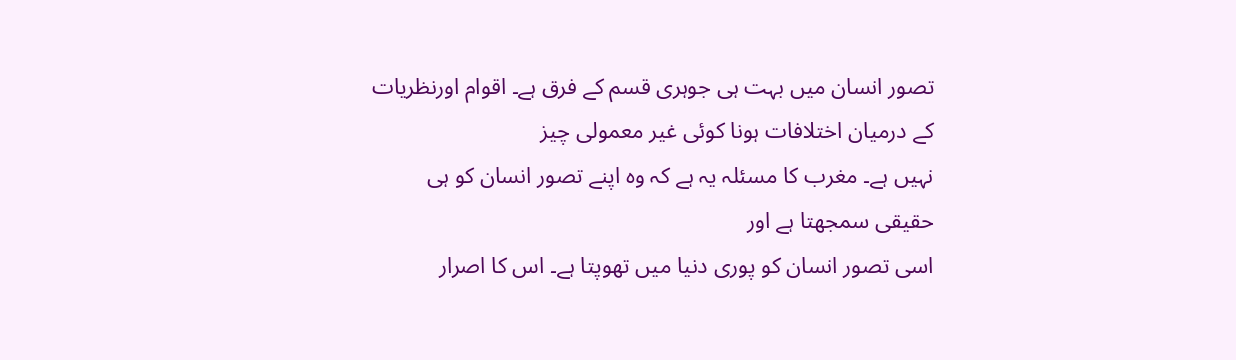تصور انسان میں بہت ہی جوہری قسم کے فرق ہے۔ اقوام اورنظریات کے درمیان اختلافات ہونا کوئی غیر معمولی چیز
نہیں ہے۔ مغرب کا مسئلہ یہ ہے کہ وہ اپنے تصور انسان کو ہی حقیقی سمجھتا ہے اور
اسی تصور انسان کو پوری دنیا میں تھوپتا ہے۔ اس کا اصرار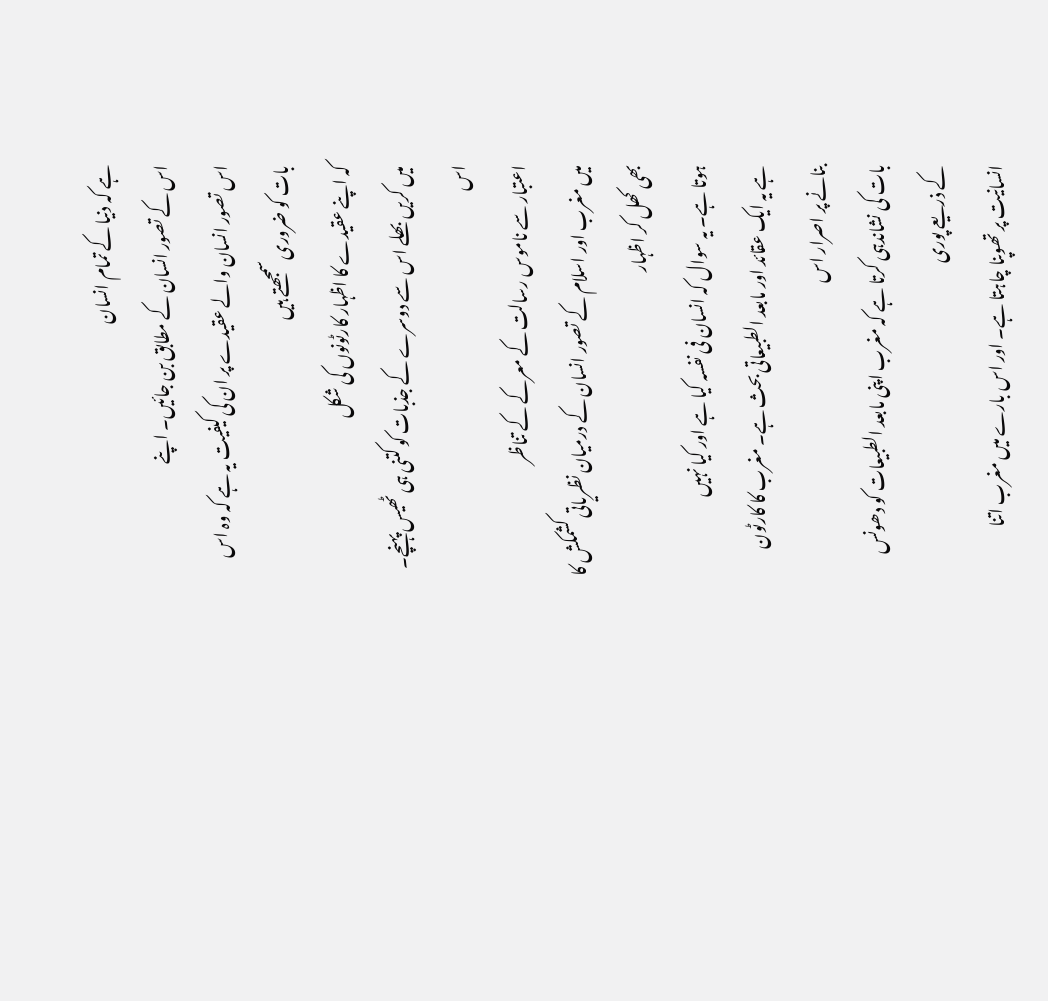ہے کہ دنیا کے تمام انسان
اس کے تصور انسان کے مطابق بن جائیں۔ اپنے
اس تصور انسان والے عقیدے پر ان کی کیفیت یہ ہے کہ وہ اس بات کو ضروری سمجھتے ہیں
کہ اپنے عقیدے کا اظہار کارٹونوں کی شکل
میں کریں بھلے اس سے دوسرے کے جذبات کو کتنی ہی ٹھیس پہنچے۔
اس
اعتبار سے ناموس رسالت کے معرکے کے تناظر
میں مغرب اور اسلام کے تصور انسان کے درمیان نظریاتی کشمکش کا بھی کھل کر اظہار
ہوتا ہے۔ یہ سوال کہ انسان فی نفسہ کیا ہے اور کیا نہیں
ہے یہ ایک عقائد اور مابعد الطبیعاتی بحث ہے۔ مغرب کا کارٹون بنانے پر اصرار اس
بات کی نشاندہی کرتا ہے کہ مغرب اپنی مابعد الطبیعات کو دھونس کے ذریعے پوری
انسانیت پر تھوپنا چاہتا ہے۔ اور اس بارے میں مغرب اتنا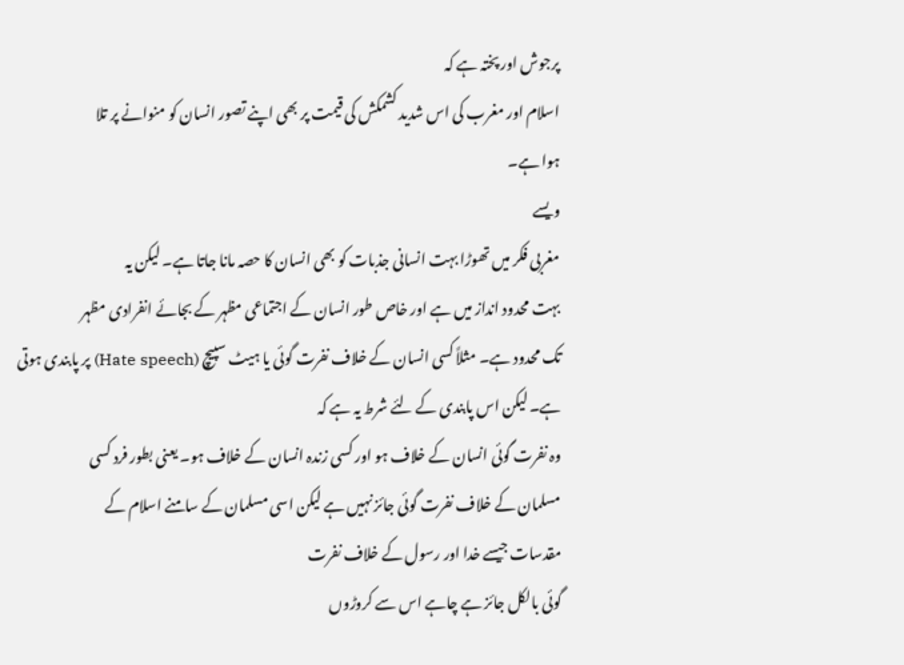پرجوش اور پختہ ہے کہ
اسلام اور مغرب کی اس شدید کشمکش کی قیمت پر بھی اپنے تصور انسان کو منوانے پر تلا
ہوا ہے۔
ویسے
مغربی فکر میں تھوڑا بہت انسانی جذبات کو بھی انسان کا حصہ مانا جاتا ہے۔ لیکن یہ
بہت محدود انداز میں ہے اور خاص طور انسان کے اجتماعی مظہر کے بجائے انفرادی مظہر
تک محدود ہے۔ مثلاً کسی انسان کے خلاف نفرت گوئی یا ہیٹ سپیچ (Hate speech) پر پابندی ہوتی
ہے۔ لیکن اس پابندی کے لئے شرط یہ ہے کہ
وہ نفرت گوئی انسان کے خلاف ہو اور کسی زندہ انسان کے خلاف ہو۔ یعنی بطور فرد کسی
مسلمان کے خلاف نفرت گوئی جائز نہیں ہے لیکن اسی مسلمان کے سامنے اسلام کے
مقدسات جیسے خدا اور رسول کے خلاف نفرت
گوئی بالکل جائز ہے چاہے اس سے کروڑوں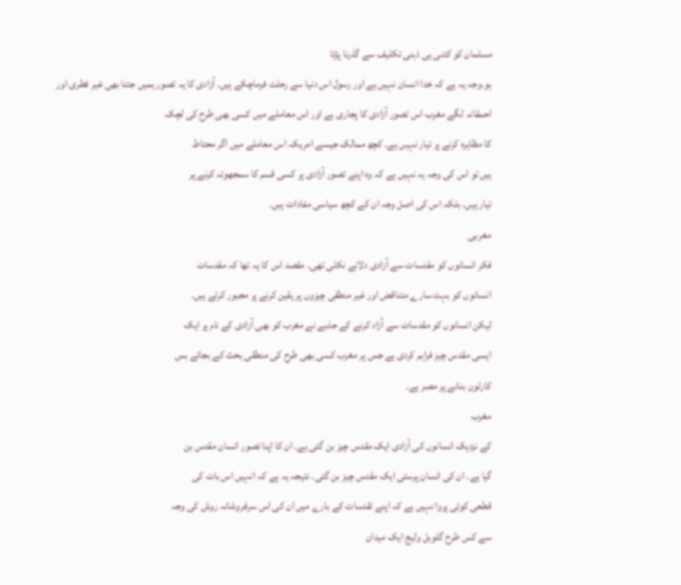مسلمان کو کتنی ہی ذہنی تکلیف سے گذرنا پڑتا
ہو۔وجہ یہ ہے کہ خدا انسان نہیں ہے اور رسول اس دنیا سے رحلت فرماچکے ہیں۔ آزادی کا یہ تصور ہمیں جتنا بھی غیر فطری اور
احمقانہ لگے مغرب اس تصور آزادی کا پجاری ہے اور اس معاملے میں کسی بھی طرح کی لچک
کا مظاہرہ کرنے پر تیار نہیں ہے۔ کچھ ممالک جیسے امریکہ اس معاملے میں اگر محتاط
ہیں تو اس کی وجہ یہ نہیں ہے کہ وہ اپنے تصور آزادی پر کسی قسم کا سمجھوتہ کرنے پر
تیار ہیں۔ بلکہ اس کی اصل وجہ ان کے کچھ سیاسی مفادات ہیں۔
مغربی
فکر انسانوں کو مقدسات سے آزادی دلانے نکلی تھی۔ مقصد اس کا یہ تھا کہ مقدسات
انسانوں کو بہت سارے متناقض اور غیر منطقی چیزوں پر یقین کرنے پر مجبور کرتے ہیں۔
لیکن انسانوں کو مقدسات سے آزاد کرنے کے جذبے نے مغرب کو بھی آزادی کے نام پر ایک
ایسی مقدس چیز فراہم کردی ہے جس پر مغرب کسی بھی طرح کی منطقی بحث کے بجائے بس
کارٹون بنانے پر مصر ہے۔
مغرب
کے نزدیک انسانوں کی آزادی ایک مقدس چیز بن گئی ہے۔ ان کا اپنا تصور انسان مقدس بن
گیا ہے۔ ان کی انسان پرستی ایک مقدس چیز بن گئی۔ نتیجہ یہ ہے کہ انہیں اس بات کی
قطعی کوئی پروا نہیں ہے کہ اپنے تقدسات کے بارے میں ان کی اس سرفروشانہ روش کی وجہ
سے کس طرح گلوبل ولیج ایک میدان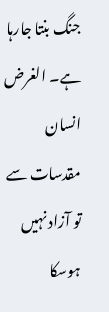جنگ بنتا جارہا ہے۔ الغرض انسان مقدسات سے تو آزاد نہیں ہوسکا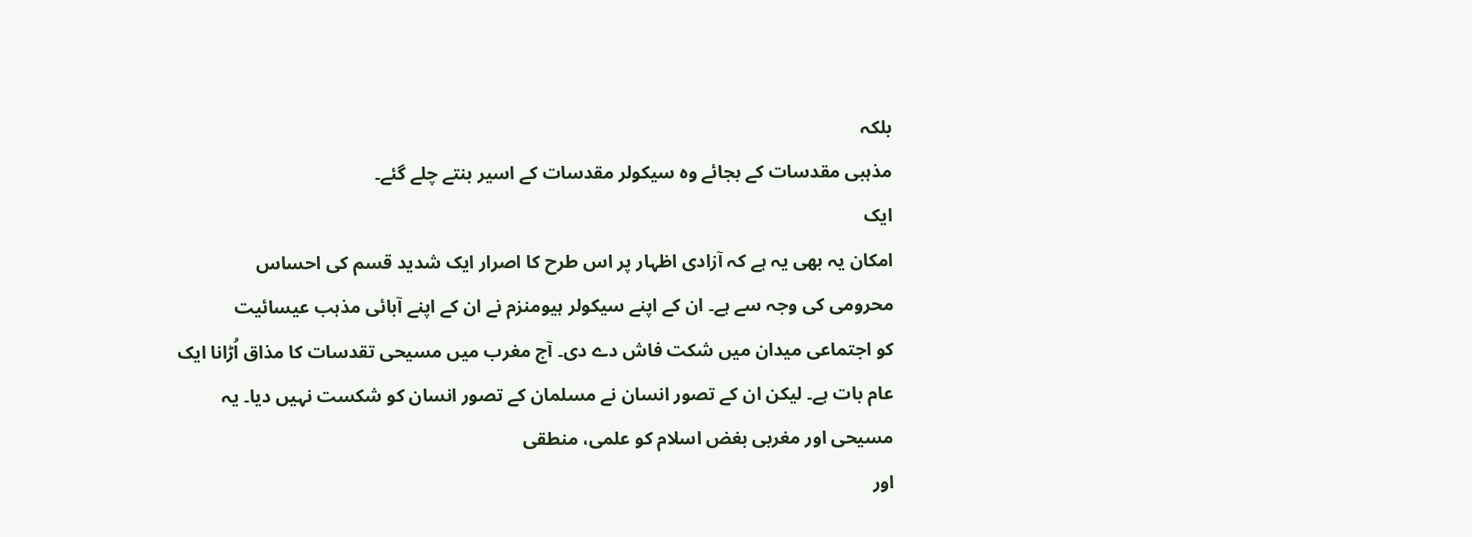بلکہ
مذہبی مقدسات کے بجائے وہ سیکولر مقدسات کے اسیر بنتے چلے گئے۔
ایک
امکان یہ بھی یہ ہے کہ آزادی اظہار پر اس طرح کا اصرار ایک شدید قسم کی احساس
محرومی کی وجہ سے ہے۔ ان کے اپنے سیکولر ہیومنزم نے ان کے اپنے آبائی مذہب عیسائیت
کو اجتماعی میدان میں شکت فاش دے دی۔ آج مغرب میں مسیحی تقدسات کا مذاق اُڑانا ایک
عام بات ہے۔ لیکن ان کے تصور انسان نے مسلمان کے تصور انسان کو شکست نہیں دیا۔ یہ
مسیحی اور مغربی بغض اسلام کو علمی، منطقی
اور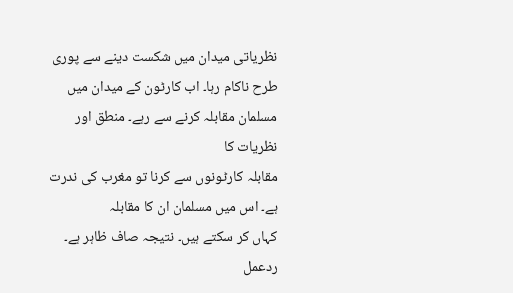نظریاتی میدان میں شکست دینے سے پوری طرح ناکام رہا۔ اب کارٹون کے میدان میں
مسلمان مقابلہ کرنے سے رہے۔ منطق اور نظریات کا
مقابلہ کارٹونوں سے کرنا تو مغرب کی ندرت ہے۔ اس میں مسلمان ان کا مقابلہ
کہاں کر سکتے ہیں۔ نتیجہ صاف ظاہر ہے۔
ردعمل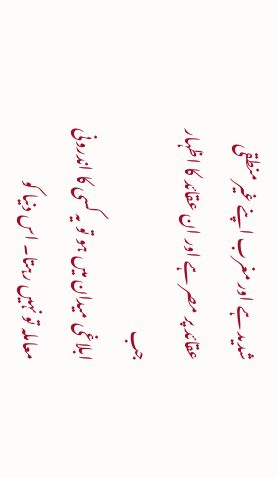شدید ہے اور مغرب اپنے غیر منطقی عقائد پر مصر ہے اور ان عقائد کا اظہار جب
ابلاغی میدان میں ہو تو یہ کسی کا اندرونی معاملہ تو نہیں رہتا۔ اس دنیا کو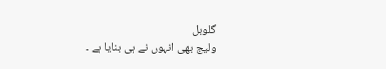گلوبل
ولیج بھی انہوں نے ہی بنایا ہے ۔